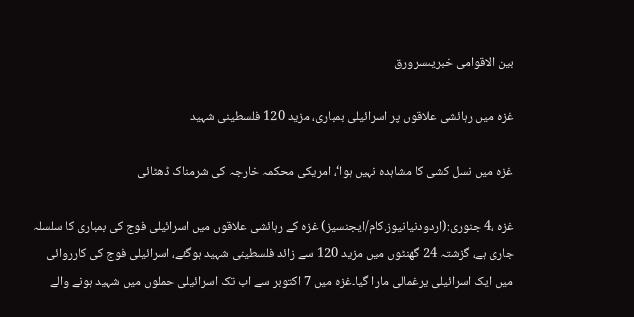بین الاقوامی خبریںسرورق

غزہ میں رہائشی علاقوں پر اسرائیلی بمباری، مزید 120 فلسطینی شہید

غزہ میں نسل کشی کا مشاہدہ نہیں ہوا‘، امریکی محکمہ خارجہ کی شرمناک ڈھٹائی

غزہ ،4 جنوری:(اردودنیانیوز.کام/ایجنسیز) غزہ کے رہائشی علاقوں میں اسرائیلی فوج کی بمباری کا سلسلہ جاری ہے، گزشتہ 24 گھنٹوں میں مزید 120 سے زائد فلسطینی شہید ہوگئے، اسرائیلی فوج کی کارروائی میں ایک اسرائیلی یرغمالی مارا گیا۔غزہ میں 7 اکتوبر سے اب تک اسرائیلی حملوں میں شہید ہونے والے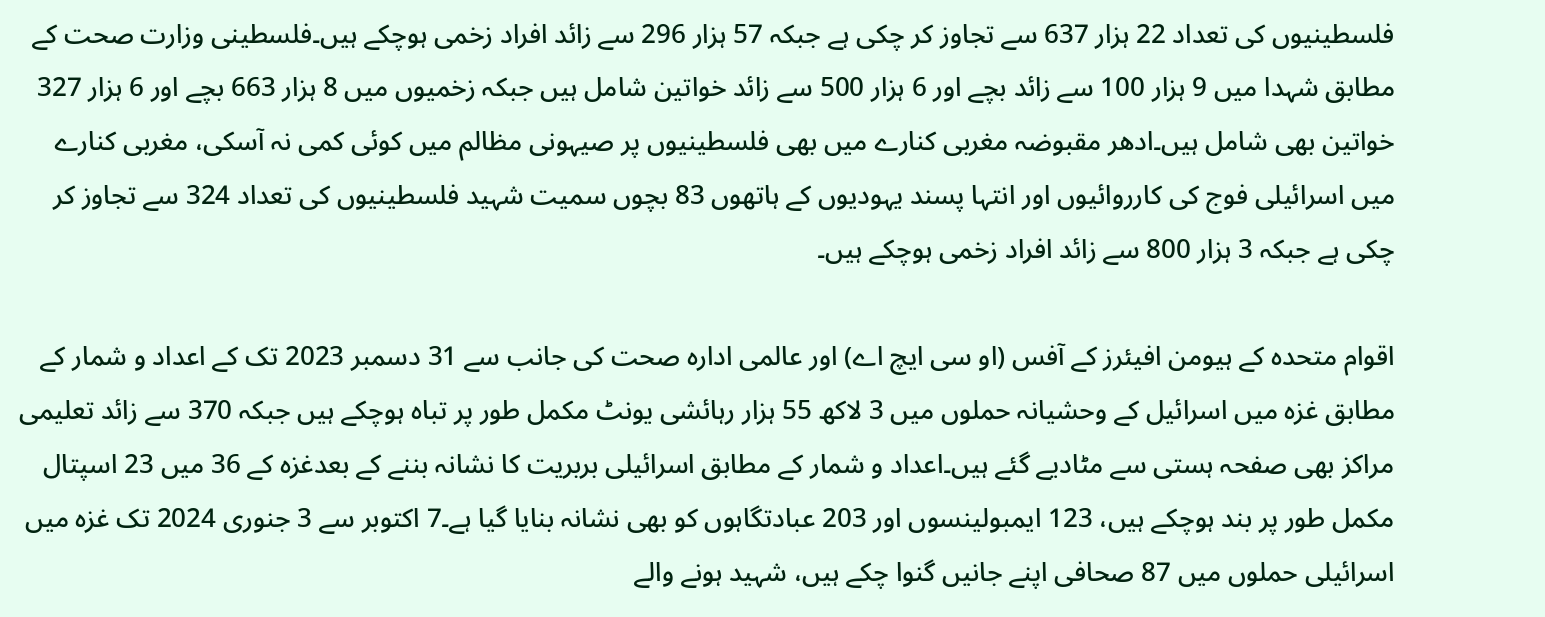فلسطینیوں کی تعداد 22 ہزار 637 سے تجاوز کر چکی ہے جبکہ 57 ہزار 296 سے زائد افراد زخمی ہوچکے ہیں۔فلسطینی وزارت صحت کے مطابق شہدا میں 9 ہزار 100 سے زائد بچے اور 6 ہزار 500 سے زائد خواتین شامل ہیں جبکہ زخمیوں میں 8 ہزار 663 بچے اور 6 ہزار 327 خواتین بھی شامل ہیں۔ادھر مقبوضہ مغربی کنارے میں بھی فلسطینیوں پر صیہونی مظالم میں کوئی کمی نہ آسکی، مغربی کنارے میں اسرائیلی فوج کی کارروائیوں اور انتہا پسند یہودیوں کے ہاتھوں 83 بچوں سمیت شہید فلسطینیوں کی تعداد 324 سے تجاوز کر چکی ہے جبکہ 3 ہزار 800 سے زائد افراد زخمی ہوچکے ہیں۔

اقوام متحدہ کے ہیومن افیئرز کے آفس (او سی ایچ اے) اور عالمی ادارہ صحت کی جانب سے 31 دسمبر 2023 تک کے اعداد و شمار کے مطابق غزہ میں اسرائیل کے وحشیانہ حملوں میں 3 لاکھ 55 ہزار رہائشی یونٹ مکمل طور پر تباہ ہوچکے ہیں جبکہ 370 سے زائد تعلیمی مراکز بھی صفحہ ہستی سے مٹادیے گئے ہیں۔اعداد و شمار کے مطابق اسرائیلی بربریت کا نشانہ بننے کے بعدغزہ کے 36 میں 23 اسپتال مکمل طور پر بند ہوچکے ہیں، 123 ایمبولینسوں اور 203 عبادتگاہوں کو بھی نشانہ بنایا گیا ہے۔7 اکتوبر سے 3 جنوری 2024 تک غزہ میں اسرائیلی حملوں میں 87 صحافی اپنے جانیں گنوا چکے ہیں، شہید ہونے والے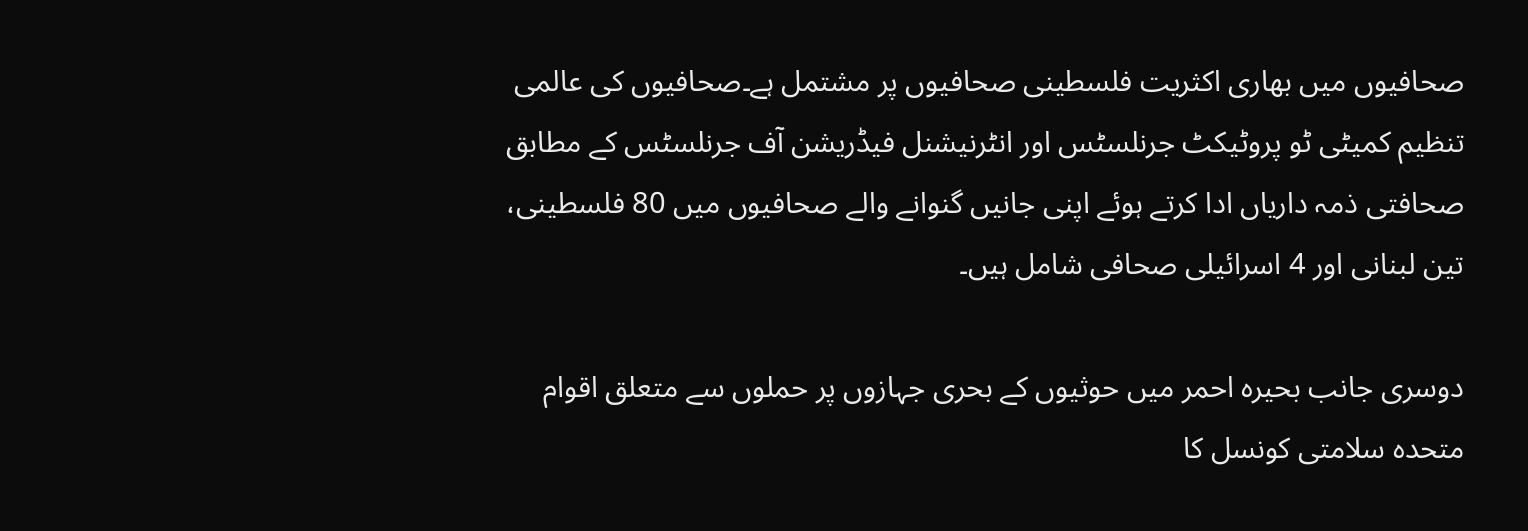صحافیوں میں بھاری اکثریت فلسطینی صحافیوں پر مشتمل ہے۔صحافیوں کی عالمی تنظیم کمیٹی ٹو پروٹیکٹ جرنلسٹس اور انٹرنیشنل فیڈریشن آف جرنلسٹس کے مطابق صحافتی ذمہ داریاں ادا کرتے ہوئے اپنی جانیں گنوانے والے صحافیوں میں 80 فلسطینی، تین لبنانی اور 4 اسرائیلی صحافی شامل ہیں۔

دوسری جانب بحیرہ احمر میں حوثیوں کے بحری جہازوں پر حملوں سے متعلق اقوام متحدہ سلامتی کونسل کا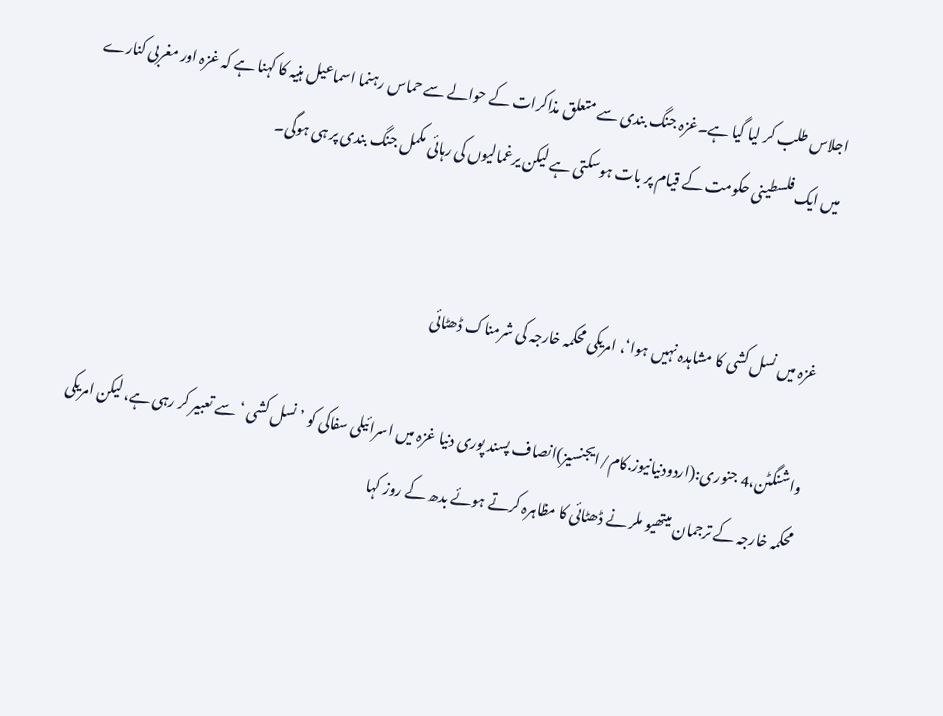اجلاس طلب کر لیا گیا ہے۔غزہ جنگ بندی سے متعلق مذاکرات کے حوالے سے حماس رہنما اسماعیل ہنیہ کا کہنا ہے کہ غزہ اور مغربی کنارے میں ایک فلسطینی حکومت کے قیام پر بات ہوسکتی ہے لیکن یرغمالیوں کی رہائی مکمل جنگ بندی پر ہی ہوگی۔


غزہ میں نسل کشی کا مشاہدہ نہیں ہوا‘، امریکی محکمہ خارجہ کی شرمناک ڈھٹائی

واشنگٹن،4 جنوری:(اردودنیانیوز.کام/ایجنسیز)انصاف پسند پوری دنیا غزہ میں اسرائیلی سفاکی کو ’نسل کشی ‘ سے تعبیر کر رہی ہے، لیکن امریکی محکمہ خارجہ کے ترجمان میتھیو ملر نے ڈھٹائی کا مظاہرہ کرتے ہوئے بدھ کے روز کہا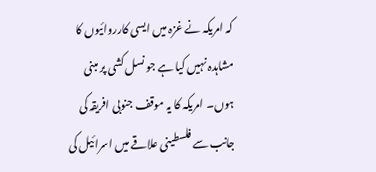کہ امریکہ نے غزہ میں ایسی کارروائیوں کا مشاہدہ نہیں کیا ہے جو نسل کشی پر مبنی ہوں۔ امریکہ کا یہ موقف جنوبی افریقہ کی جانب سے فلسطینی علاقے میں اسرائیل کی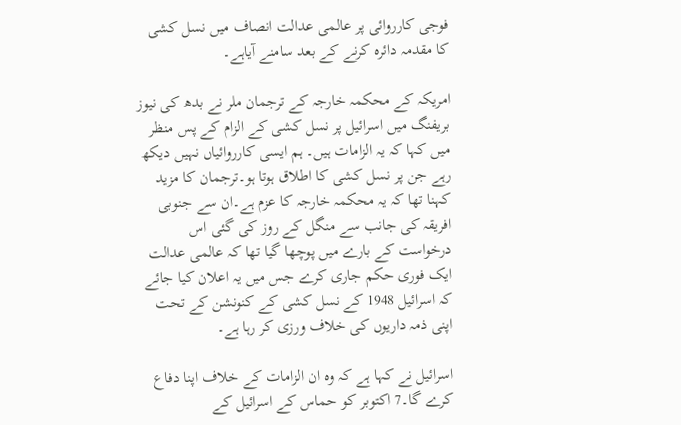فوجی کارروائی پر عالمی عدالت انصاف میں نسل کشی کا مقدمہ دائرہ کرنے کے بعد سامنے آیاہے۔

امریکہ کے محکمہ خارجہ کے ترجمان ملر نے بدھ کی نیوز بریفنگ میں اسرائیل پر نسل کشی کے الزام کے پس منظر میں کہا کہ یہ الزامات ہیں۔ ہم ایسی کارروائیاں نہیں دیکھ رہے جن پر نسل کشی کا اطلاق ہوتا ہو۔ترجمان کا مزید کہنا تھا کہ یہ محکمہ خارجہ کا عزم ہے۔ان سے جنوبی افریقہ کی جانب سے منگل کے روز کی گئی اس درخواست کے بارے میں پوچھا گیا تھا کہ عالمی عدالت ایک فوری حکم جاری کرے جس میں یہ اعلان کیا جائے کہ اسرائیل 1948 کے نسل کشی کے کنونشن کے تحت اپنی ذمہ داریوں کی خلاف ورزی کر رہا ہے۔

اسرائیل نے کہا ہے کہ وہ ان الزامات کے خلاف اپنا دفاع کرے گا۔7 اکتوبر کو حماس کے اسرائیل کے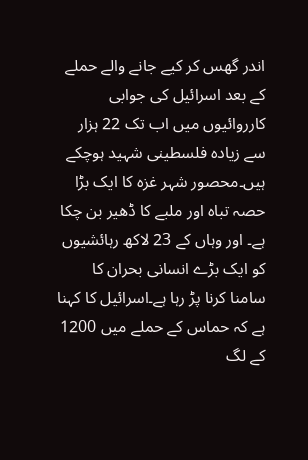اندر گھس کر کیے جانے والے حملے کے بعد اسرائیل کی جوابی کارروائیوں میں اب تک 22 ہزار سے زیادہ فلسطینی شہید ہوچکے ہیں۔محصور شہر غزہ کا ایک بڑا حصہ تباہ اور ملبے کا ڈھیر بن چکا ہے۔ اور وہاں کے 23 لاکھ رہائشیوں کو ایک بڑے انسانی بحران کا سامنا کرنا پڑ رہا ہے۔اسرائیل کا کہنا ہے کہ حماس کے حملے میں 1200 کے لگ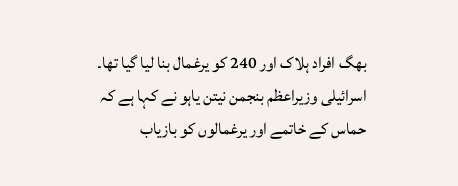بھگ افراد ہلاک اور 240 کو یرغمال بنا لیا گیا تھا۔ اسرائیلی وزیراعظم بنجمن نیتن یاہو نے کہا ہے کہ حماس کے خاتمے اور یرغمالوں کو بازیاب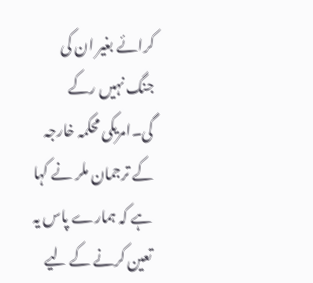کرائے بغیر ان کی جنگ نہیں رکے گی۔امریکی محکمہ خارجہ کے ترجمان ملر نے کہا ہے کہ ہمارے پاس یہ تعین کرنے کے لیے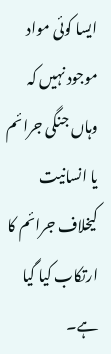ایسا کوئی مواد موجود نہیں کہ وہاں جنگی جرائم یا انسانیت کیخلاف جرائم کا ارتکاب کیا گیا ہے۔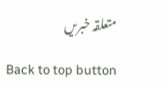متعلقہ خبریں

Back to top button